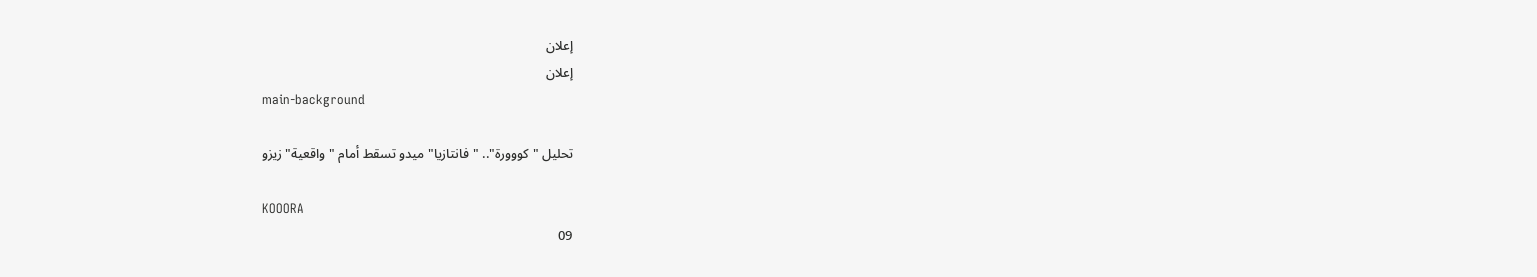إعلان
إعلان
main-background

تحليل "كووورة".. "فانتازيا" ميدو تسقط أمام "واقعية" زيزو

KOOORA
09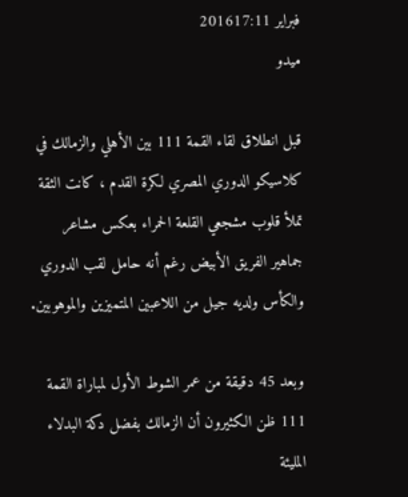فبراير 201617:11
ميدو

قبل انطلاق لقاء القمة 111 بين الأهلي والزمالك في كلاسيكو الدوري المصري لكرة القدم ، كانت الثقة تملأ قلوب مشجعي القلعة الحمراء بعكس مشاعر جماهير الفريق الأبيض رغم أنه حامل لقب الدوري والكأس ولديه جيل من اللاعبين المتميزين والموهوبين.

وبعد 45 دقيقة من عمر الشوط الأول لمباراة القمة 111 ظن الكثيرون أن الزمالك بفضل دكة البدلاء المليئة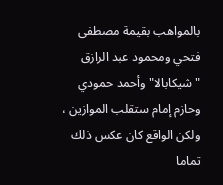بالمواهب بقيمة مصطفى فتحي ومحمود عبد الرازق "شيكابالا" وأحمد حمودي وحازم إمام ستقلب الموازين ، ولكن الواقع كان عكس ذلك تماما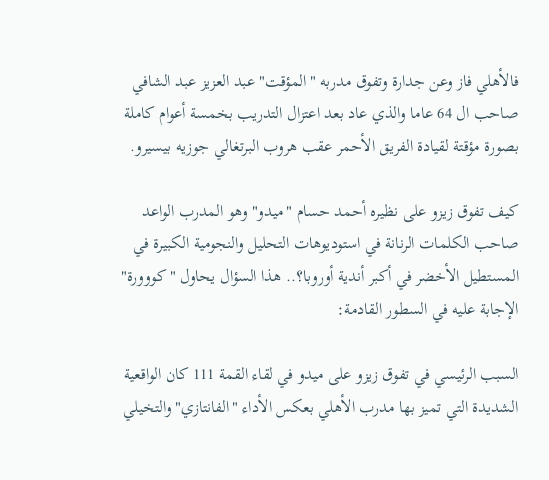فالأهلي فاز وعن جدارة وتفوق مدربه "المؤقت" عبد العزيز عبد الشافي صاحب ال 64 عاما والذي عاد بعد اعتزال التدريب بخمسة أعوام كاملة بصورة مؤقتة لقيادة الفريق الأحمر عقب هروب البرتغالي جوزيه بيسيرو.

كيف تفوق زيزو على نظيره أحمد حسام "ميدو" وهو المدرب الواعد صاحب الكلمات الرنانة في استوديوهات التحليل والنجومية الكبيرة في المستطيل الأخضر في أكبر أندية أوروبا؟.. هذا السؤال يحاول "كووورة" الإجابة عليه في السطور القادمة:

السبب الرئيسي في تفوق زيزو على ميدو في لقاء القمة 111 كان الواقعية الشديدة التي تميز بها مدرب الأهلي بعكس الأداء "الفانتازي" والتخيلي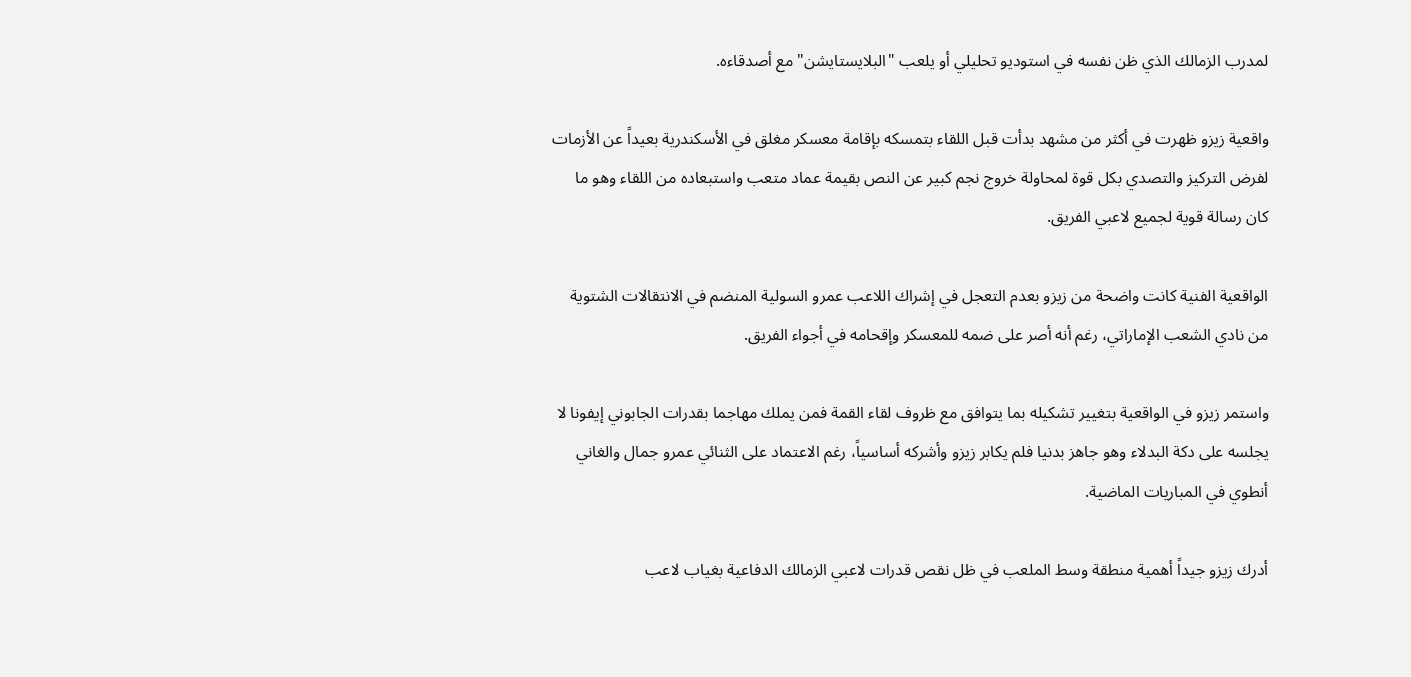لمدرب الزمالك الذي ظن نفسه في استوديو تحليلي أو يلعب "البلايستايشن" مع أصدقاءه.

واقعية زيزو ظهرت في أكثر من مشهد بدأت قبل اللقاء بتمسكه بإقامة معسكر مغلق في الأسكندرية بعيداً عن الأزمات لفرض التركيز والتصدي بكل قوة لمحاولة خروج نجم كبير عن النص بقيمة عماد متعب واستبعاده من اللقاء وهو ما كان رسالة قوية لجميع لاعبي الفريق.

الواقعية الفنية كانت واضحة من زيزو بعدم التعجل في إشراك اللاعب عمرو السولية المنضم في الانتقالات الشتوية من نادي الشعب الإماراتي، رغم أنه أصر على ضمه للمعسكر وإقحامه في أجواء الفريق.

واستمر زيزو في الواقعية بتغيير تشكيله بما يتوافق مع ظروف لقاء القمة فمن يملك مهاجما بقدرات الجابوني إيفونا لا يجلسه على دكة البدلاء وهو جاهز بدنيا فلم يكابر زيزو وأشركه أساسياً، رغم الاعتماد على الثنائي عمرو جمال والغاني أنطوي في المباريات الماضية.

أدرك زيزو جيداً أهمية منطقة وسط الملعب في ظل نقص قدرات لاعبي الزمالك الدفاعية بغياب لاعب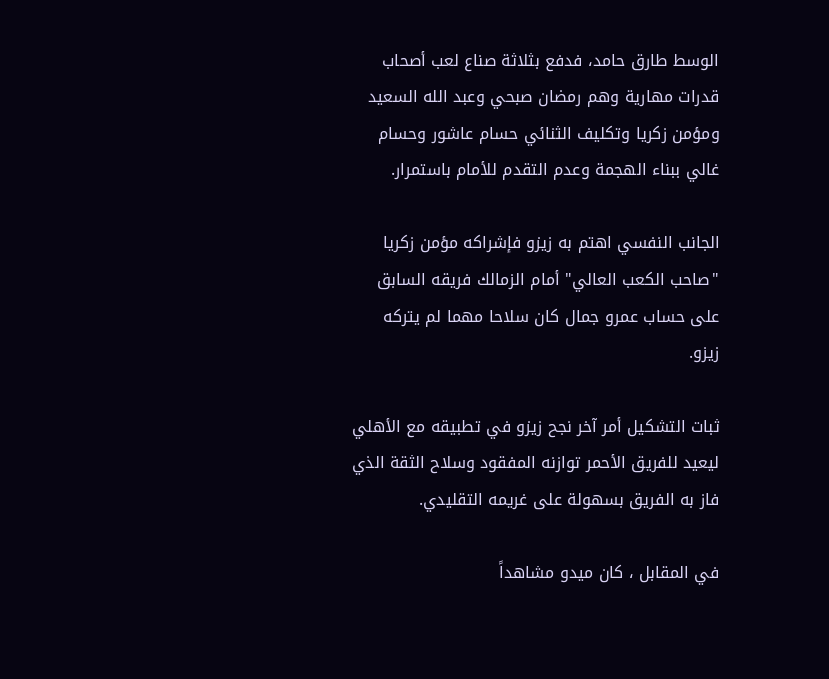الوسط طارق حامد، فدفع بثلاثة صناع لعب أصحاب قدرات مهارية وهم رمضان صبحي وعبد الله السعيد ومؤمن زكريا وتكليف الثنائي حسام عاشور وحسام غالي ببناء الهجمة وعدم التقدم للأمام باستمرار.

الجانب النفسي اهتم به زيزو فإشراكه مؤمن زكريا "صاحب الكعب العالي" أمام الزمالك فريقه السابق على حساب عمرو جمال كان سلاحا مهما لم يتركه زيزو.

ثبات التشكيل أمر آخر نجح زيزو في تطبيقه مع الأهلي ليعيد للفريق الأحمر توازنه المفقود وسلاح الثقة الذي فاز به الفريق بسهولة على غريمه التقليدي.

في المقابل ، كان ميدو مشاهداً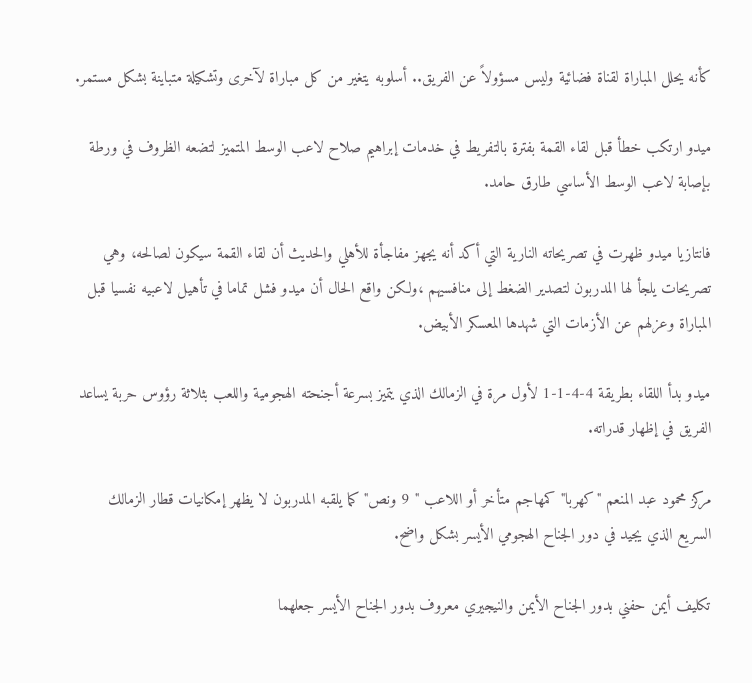كأنه يحلل المباراة لقناة فضائية وليس مسؤولاً عن الفريق.. أسلوبه يتغير من كل مباراة لآخرى وتشكيلة متباينة بشكل مستمر.

ميدو ارتكب خطأ قبل لقاء القمة بفترة بالتفريط في خدمات إبراهيم صلاح لاعب الوسط المتميز لتضعه الظروف في ورطة بإصابة لاعب الوسط الأساسي طارق حامد.

فانتازيا ميدو ظهرت في تصريحاته النارية التي أكد أنه يجهز مفاجأة للأهلي والحديث أن لقاء القمة سيكون لصالحه، وهي تصريحات يلجأ لها المدربون لتصدير الضغط إلى منافسيهم ،ولكن واقع الحال أن ميدو فشل تماما في تأهيل لاعبيه نفسيا قبل المباراة وعزلهم عن الأزمات التي شهدها المعسكر الأبيض.

ميدو بدأ اللقاء بطريقة 4-4-1-1 لأول مرة في الزمالك الذي يتميز بسرعة أجنحته الهجومية واللعب بثلاثة رؤوس حربة يساعد الفريق في إظهار قدراته.

مركز محمود عبد المنعم "كهربا" كمهاجم متأخر أو اللاعب " 9 ونص" كما يلقبه المدربون لا يظهر إمكانيات قطار الزمالك السريع الذي يجيد في دور الجناح الهجومي الأيسر بشكل واضح.

تكليف أيمن حفني بدور الجناح الأيمن والنيجيري معروف بدور الجناح الأيسر جعلهما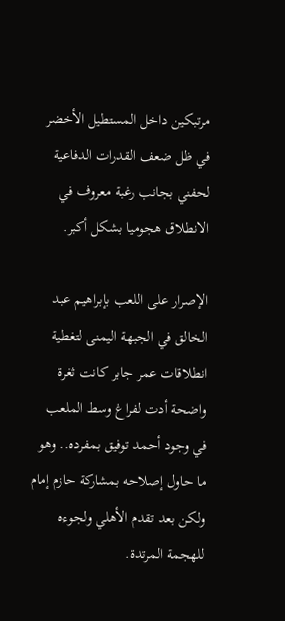مرتبكين داخل المستطيل الأخضر في ظل ضعف القدرات الدفاعية لحفني بجانب رغبة معروف في الانطلاق هجوميا بشكل أكبر.

الإصرار على اللعب بإبراهيم عبد الخالق في الجبهة اليمنى لتغطية انطلاقات عمر جابر كانت ثغرة واضحة أدت لفراغ وسط الملعب في وجود أحمد توفيق بمفرده.. وهو ما حاول إصلاحه بمشاركة حازم إمام ولكن بعد تقدم الأهلي ولجوءه للهجمة المرتدة.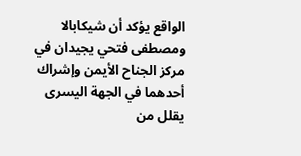الواقع يؤكد أن شيكابالا ومصطفى فتحي يجيدان في مركز الجناح الأيمن وإشراك أحدهما في الجهة اليسرى يقلل من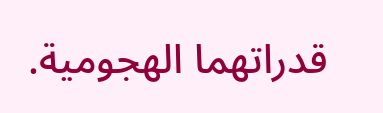قدراتهما الهجومية.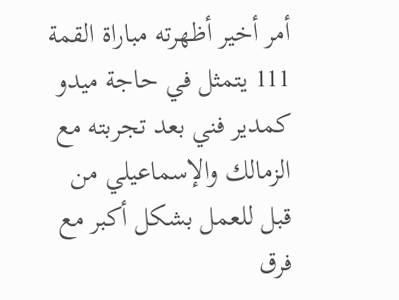أمر أخير أظهرته مباراة القمة 111 يتمثل في حاجة ميدو كمدير فني بعد تجربته مع الزمالك والإسماعيلي من قبل للعمل بشكل أكبر مع فرق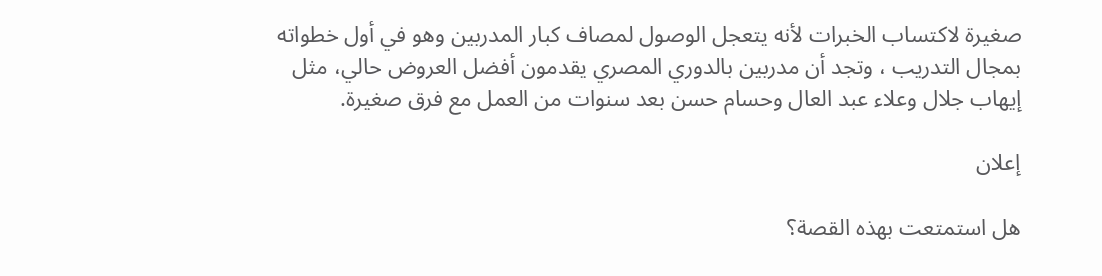صغيرة لاكتساب الخبرات لأنه يتعجل الوصول لمصاف كبار المدربين وهو في أول خطواته بمجال التدريب ، وتجد أن مدربين بالدوري المصري يقدمون أفضل العروض حالي، مثل إيهاب جلال وعلاء عبد العال وحسام حسن بعد سنوات من العمل مع فرق صغيرة.

إعلان

هل استمتعت بهذه القصة؟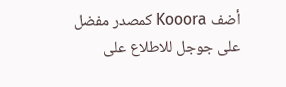أضف Kooora كمصدر مفضل على جوجل للاطلاع على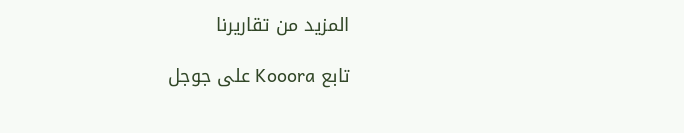المزيد من تقاريرنا

تابع Kooora على جوجل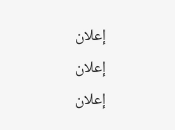إعلان
إعلان
إعلان